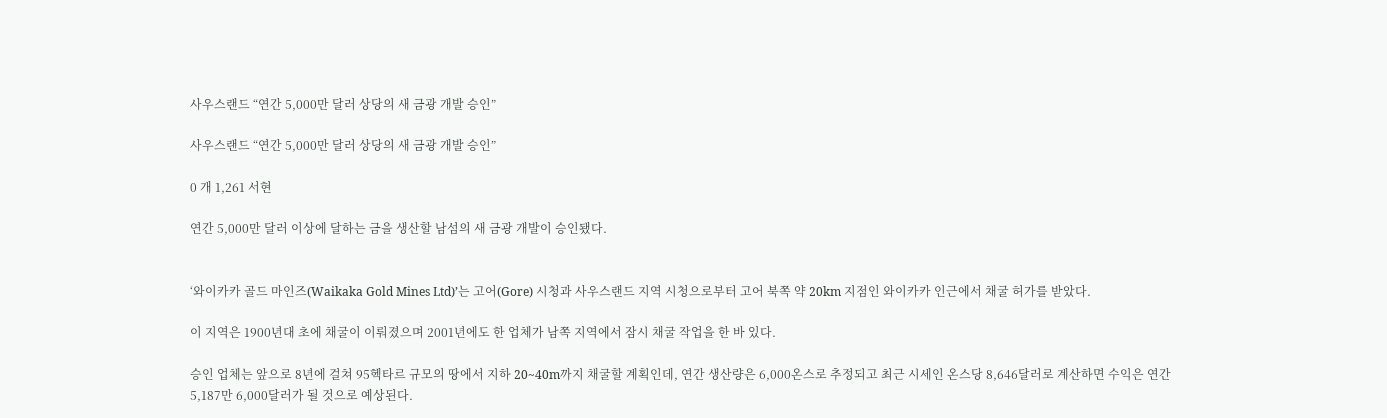사우스랜드 “연간 5,000만 달러 상당의 새 금광 개발 승인”

사우스랜드 “연간 5,000만 달러 상당의 새 금광 개발 승인”

0 개 1,261 서현

연간 5,000만 달러 이상에 달하는 금을 생산할 남섬의 새 금광 개발이 승인됐다.


‘와이카카 골드 마인즈(Waikaka Gold Mines Ltd)’는 고어(Gore) 시청과 사우스랜드 지역 시청으로부터 고어 북쪽 약 20km 지점인 와이카카 인근에서 채굴 허가를 받았다.

이 지역은 1900년대 초에 채굴이 이뤄졌으며 2001년에도 한 업체가 남쪽 지역에서 잠시 채굴 작업을 한 바 있다.

승인 업체는 앞으로 8년에 걸쳐 95헥타르 규모의 땅에서 지하 20~40m까지 채굴할 계획인데, 연간 생산량은 6,000온스로 추정되고 최근 시세인 온스당 8,646달러로 계산하면 수익은 연간 5,187만 6,000달러가 될 것으로 예상된다.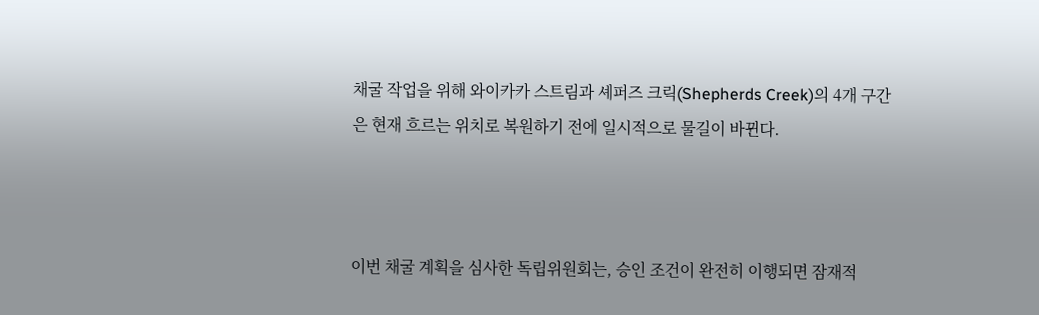채굴 작업을 위해 와이카카 스트림과 셰퍼즈 크릭(Shepherds Creek)의 4개 구간은 현재 흐르는 위치로 복원하기 전에 일시적으로 물길이 바뀐다.



이번 채굴 계획을 심사한 독립위원회는, 승인 조건이 완전히 이행되면 잠재적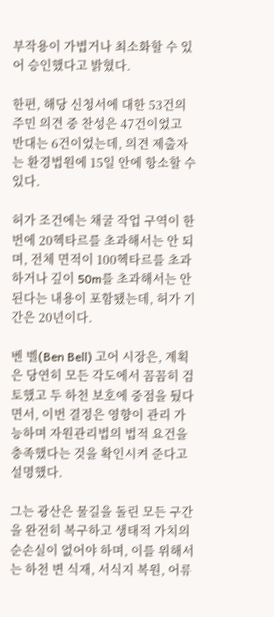부작용이 가볍거나 최소화할 수 있어 승인했다고 밝혔다.

한편, 해당 신청서에 대한 53건의 주민 의견 중 찬성은 47건이었고 반대는 6건이었는데, 의견 제출자는 환경법원에 15일 안에 항소할 수 있다.

허가 조건에는 채굴 작업 구역이 한 번에 20헥타르를 초과해서는 안 되며, 전체 면적이 100헥타르를 초과하거나 깊이 50m를 초과해서는 안 된다는 내용이 포함됐는데, 허가 기간은 20년이다.

벤 벨(Ben Bell) 고어 시장은, 계획은 당연히 모든 각도에서 꼼꼼히 검토했고 두 하천 보호에 중점을 뒀다면서, 이번 결정은 영향이 관리 가능하며 자원관리법의 법적 요건을 충족했다는 것을 확인시켜 준다고 설명했다.

그는 광산은 물길을 돌린 모든 구간을 완전히 복구하고 생태적 가치의 순손실이 없어야 하며, 이를 위해서는 하천 변 식재, 서식지 복원, 어류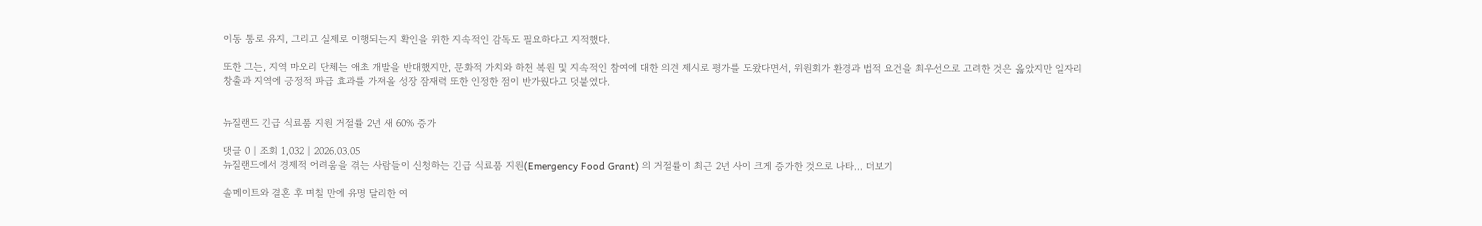이동 통로 유지, 그리고 실제로 이행되는지 확인을 위한 지속적인 감독도 필요하다고 지적했다.

또한 그는, 지역 마오리 단체는 애초 개발을 반대했지만, 문화적 가치와 하천 복원 및 지속적인 참여에 대한 의견 제시로 평가를 도왔다면서, 위원회가 환경과 법적 요건을 최우선으로 고려한 것은 옳았지만 일자리 창출과 지역에 긍정적 파급 효과를 가져올 성장 잠재력 또한 인정한 점이 반가웠다고 덧붙였다.


뉴질랜드 긴급 식료품 지원 거절률 2년 새 60% 증가

댓글 0 | 조회 1,032 | 2026.03.05
뉴질랜드에서 경제적 어려움을 겪는 사람들이 신청하는 긴급 식료품 지원(Emergency Food Grant) 의 거절률이 최근 2년 사이 크게 증가한 것으로 나타… 더보기

솔메이트와 결혼 후 며칠 만에 유명 달리한 여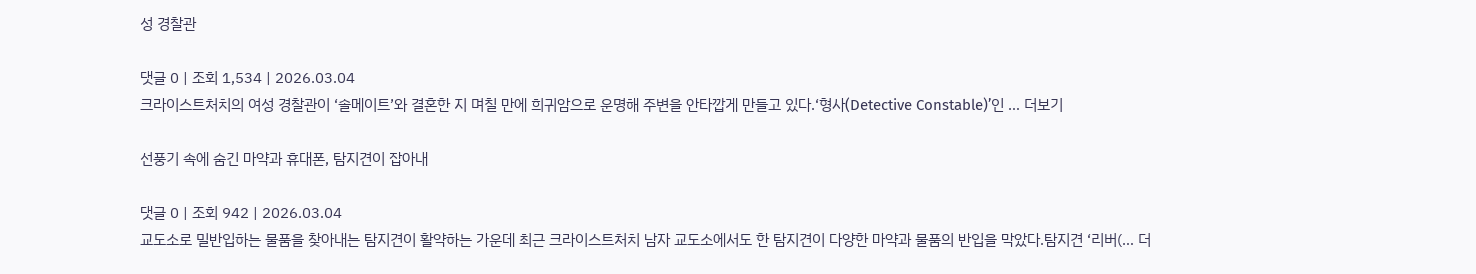성 경찰관

댓글 0 | 조회 1,534 | 2026.03.04
크라이스트처치의 여성 경찰관이 ‘솔메이트’와 결혼한 지 며칠 만에 희귀암으로 운명해 주변을 안타깝게 만들고 있다.‘형사(Detective Constable)’인 … 더보기

선풍기 속에 숨긴 마약과 휴대폰, 탐지견이 잡아내

댓글 0 | 조회 942 | 2026.03.04
교도소로 밀반입하는 물품을 찾아내는 탐지견이 활약하는 가운데 최근 크라이스트처치 남자 교도소에서도 한 탐지견이 다양한 마약과 물품의 반입을 막았다.탐지견 ‘리버(… 더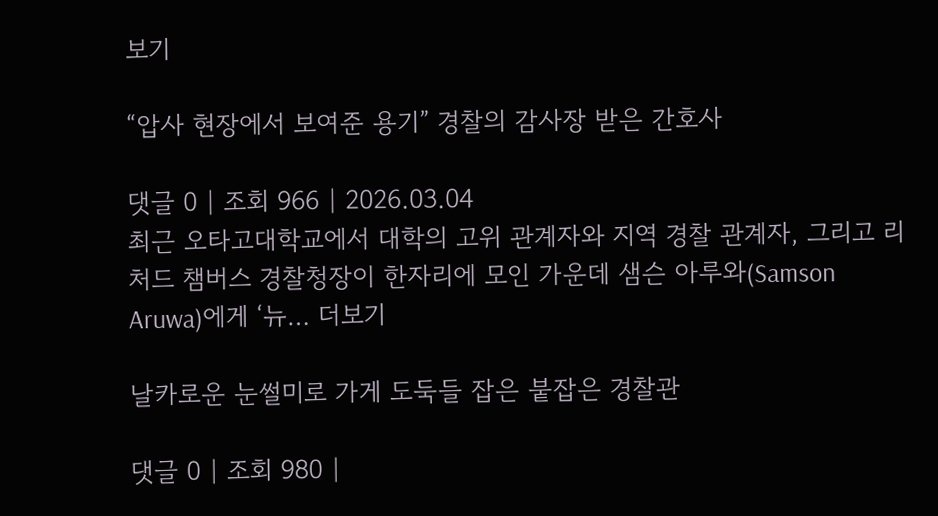보기

“압사 현장에서 보여준 용기” 경찰의 감사장 받은 간호사

댓글 0 | 조회 966 | 2026.03.04
최근 오타고대학교에서 대학의 고위 관계자와 지역 경찰 관계자, 그리고 리처드 챔버스 경찰청장이 한자리에 모인 가운데 샘슨 아루와(Samson Aruwa)에게 ‘뉴… 더보기

날카로운 눈썰미로 가게 도둑들 잡은 붙잡은 경찰관

댓글 0 | 조회 980 |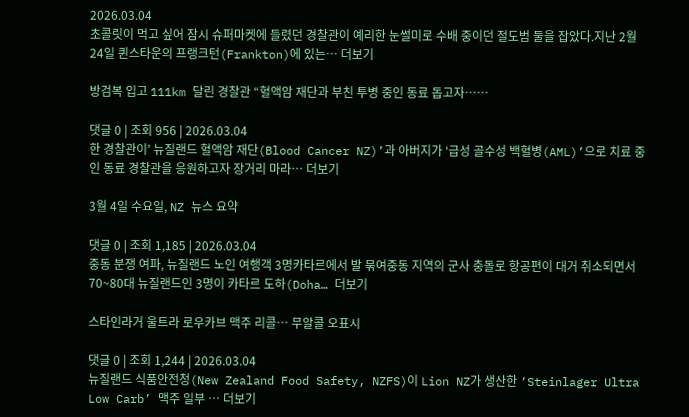2026.03.04
초콜릿이 먹고 싶어 잠시 슈퍼마켓에 들렸던 경찰관이 예리한 눈썰미로 수배 중이던 절도범 둘을 잡았다.지난 2월 24일 퀸스타운의 프랭크턴(Frankton)에 있는… 더보기

방검복 입고 111km 달린 경찰관 “혈액암 재단과 부친 투병 중인 동료 돕고자……

댓글 0 | 조회 956 | 2026.03.04
한 경찰관이’ 뉴질랜드 혈액암 재단(Blood Cancer NZ)’과 아버지가 ‘급성 골수성 백혈병(AML)’으로 치료 중인 동료 경찰관을 응원하고자 장거리 마라… 더보기

3월 4일 수요일, NZ 뉴스 요약

댓글 0 | 조회 1,185 | 2026.03.04
중동 분쟁 여파, 뉴질랜드 노인 여행객 3명카타르에서 발 묶여중동 지역의 군사 충돌로 항공편이 대거 취소되면서 70~80대 뉴질랜드인 3명이 카타르 도하(Doha… 더보기

스타인라거 울트라 로우카브 맥주 리콜… 무알콜 오표시

댓글 0 | 조회 1,244 | 2026.03.04
뉴질랜드 식품안전청(New Zealand Food Safety, NZFS)이 Lion NZ가 생산한 ‘Steinlager Ultra Low Carb’ 맥주 일부 … 더보기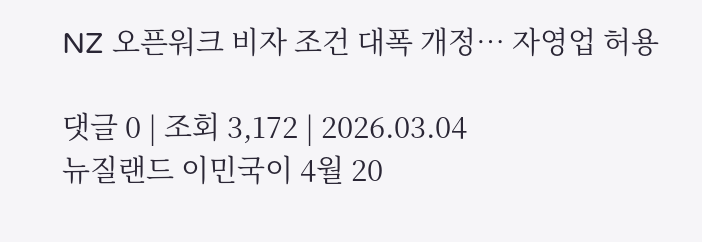NZ 오픈워크 비자 조건 대폭 개정… 자영업 허용

댓글 0 | 조회 3,172 | 2026.03.04
뉴질랜드 이민국이 4월 20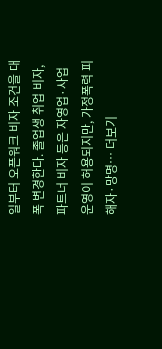일부터 오픈워크 비자 조건을 대폭 변경한다. 졸업생 취업 비자, 파트너 비자 등은 자영업·사업 운영이 허용되지만, 가정폭력 피해자·망명… 더보기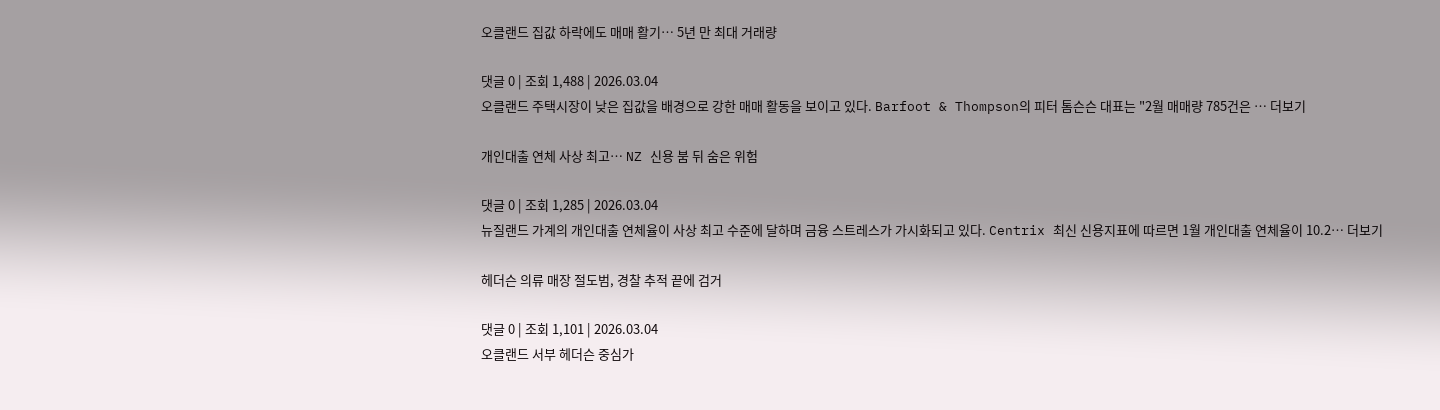오클랜드 집값 하락에도 매매 활기… 5년 만 최대 거래량

댓글 0 | 조회 1,488 | 2026.03.04
오클랜드 주택시장이 낮은 집값을 배경으로 강한 매매 활동을 보이고 있다. Barfoot & Thompson의 피터 톰슨슨 대표는 "2월 매매량 785건은 … 더보기

개인대출 연체 사상 최고… NZ 신용 붐 뒤 숨은 위험

댓글 0 | 조회 1,285 | 2026.03.04
뉴질랜드 가계의 개인대출 연체율이 사상 최고 수준에 달하며 금융 스트레스가 가시화되고 있다. Centrix 최신 신용지표에 따르면 1월 개인대출 연체율이 10.2… 더보기

헤더슨 의류 매장 절도범, 경찰 추적 끝에 검거

댓글 0 | 조회 1,101 | 2026.03.04
오클랜드 서부 헤더슨 중심가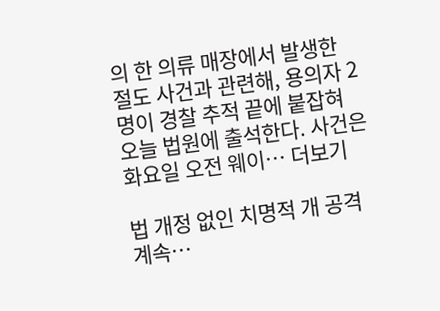의 한 의류 매장에서 발생한 절도 사건과 관련해, 용의자 2명이 경찰 추적 끝에 붙잡혀 오늘 법원에 출석한다. 사건은 화요일 오전 웨이… 더보기

법 개정 없인 치명적 개 공격 계속…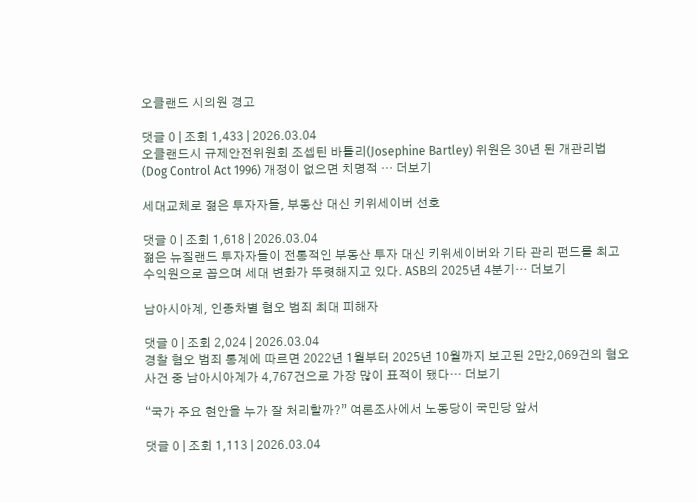오클랜드 시의원 경고

댓글 0 | 조회 1,433 | 2026.03.04
오클랜드시 규제안전위원회 조셉틴 바틀리(Josephine Bartley) 위원은 30년 된 개관리법(Dog Control Act 1996) 개정이 없으면 치명적 … 더보기

세대교체로 젊은 투자자들, 부동산 대신 키위세이버 선호

댓글 0 | 조회 1,618 | 2026.03.04
젊은 뉴질랜드 투자자들이 전통적인 부동산 투자 대신 키위세이버와 기타 관리 펀드를 최고 수익원으로 꼽으며 세대 변화가 뚜렷해지고 있다. ASB의 2025년 4분기… 더보기

남아시아계, 인종차별 혐오 범죄 최대 피해자

댓글 0 | 조회 2,024 | 2026.03.04
경찰 혐오 범죄 통계에 따르면 2022년 1월부터 2025년 10월까지 보고된 2만2,069건의 혐오 사건 중 남아시아계가 4,767건으로 가장 많이 표적이 됐다… 더보기

“국가 주요 현안을 누가 잘 처리할까?” 여론조사에서 노동당이 국민당 앞서

댓글 0 | 조회 1,113 | 2026.03.04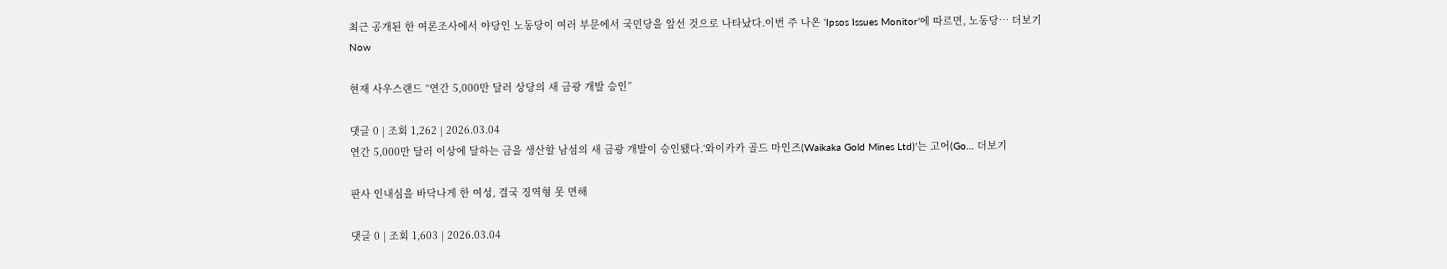최근 공개된 한 여론조사에서 야당인 노동당이 여러 부문에서 국민당을 앞선 것으로 나타났다.이번 주 나온 ‘Ipsos Issues Monitor’에 따르면, 노동당… 더보기
Now

현재 사우스랜드 “연간 5,000만 달러 상당의 새 금광 개발 승인”

댓글 0 | 조회 1,262 | 2026.03.04
연간 5,000만 달러 이상에 달하는 금을 생산할 남섬의 새 금광 개발이 승인됐다.‘와이카카 골드 마인즈(Waikaka Gold Mines Ltd)’는 고어(Go… 더보기

판사 인내심을 바닥나게 한 여성, 결국 징역형 못 면해

댓글 0 | 조회 1,603 | 2026.03.04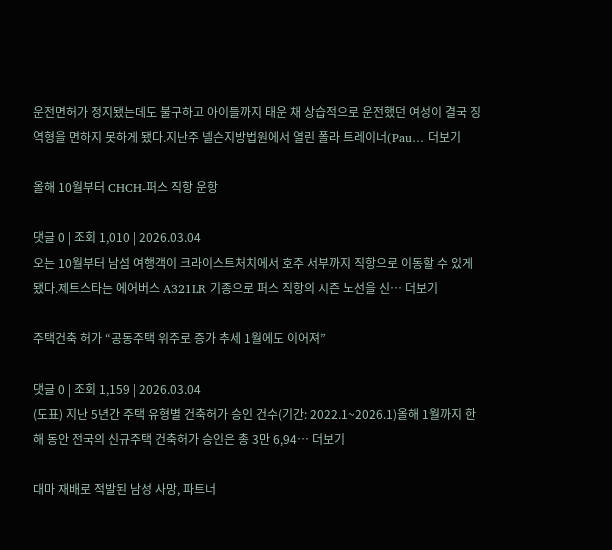운전면허가 정지됐는데도 불구하고 아이들까지 태운 채 상습적으로 운전했던 여성이 결국 징역형을 면하지 못하게 됐다.지난주 넬슨지방법원에서 열린 폴라 트레이너(Pau… 더보기

올해 10월부터 CHCH-퍼스 직항 운항

댓글 0 | 조회 1,010 | 2026.03.04
오는 10월부터 남섬 여행객이 크라이스트처치에서 호주 서부까지 직항으로 이동할 수 있게 됐다.제트스타는 에어버스 A321LR 기종으로 퍼스 직항의 시즌 노선을 신… 더보기

주택건축 허가 “공동주택 위주로 증가 추세 1월에도 이어져”

댓글 0 | 조회 1,159 | 2026.03.04
(도표) 지난 5년간 주택 유형별 건축허가 승인 건수(기간: 2022.1~2026.1)올해 1월까지 한 해 동안 전국의 신규주택 건축허가 승인은 총 3만 6,94… 더보기

대마 재배로 적발된 남성 사망, 파트너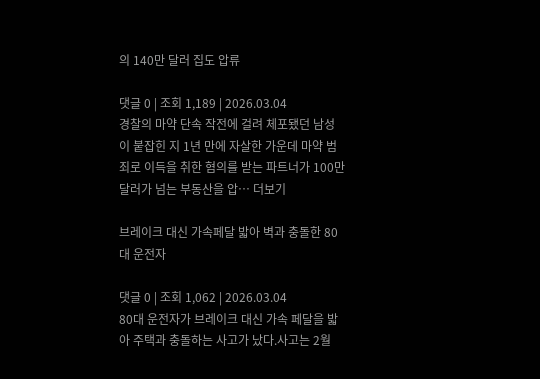의 140만 달러 집도 압류

댓글 0 | 조회 1,189 | 2026.03.04
경찰의 마약 단속 작전에 걸려 체포됐던 남성이 붙잡힌 지 1년 만에 자살한 가운데 마약 범죄로 이득을 취한 혐의를 받는 파트너가 100만 달러가 넘는 부동산을 압… 더보기

브레이크 대신 가속페달 밟아 벽과 충돌한 80대 운전자

댓글 0 | 조회 1,062 | 2026.03.04
80대 운전자가 브레이크 대신 가속 페달을 밟아 주택과 충돌하는 사고가 났다.사고는 2월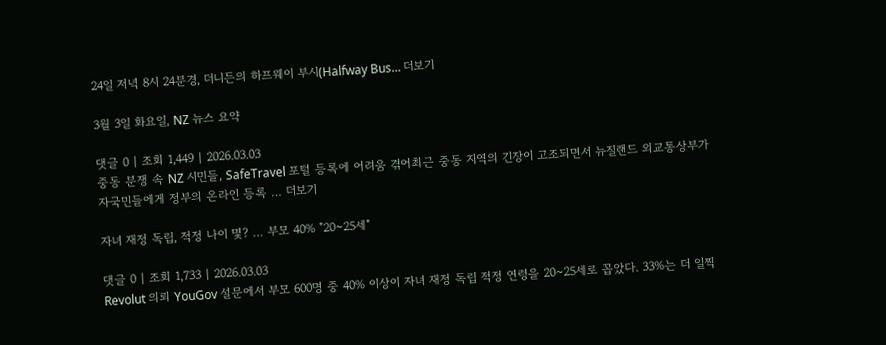24일 저녁 8시 24분경, 더니든의 하프웨이 부시(Halfway Bus… 더보기

3월 3일 화요일, NZ 뉴스 요약

댓글 0 | 조회 1,449 | 2026.03.03
중동 분쟁 속 NZ 시민들, SafeTravel 포털 등록에 어려움 겪어최근 중동 지역의 긴장이 고조되면서 뉴질랜드 외교통상부가 자국민들에게 정부의 온라인 등록 … 더보기

자녀 재정 독립, 적정 나이 몇? … 부모 40% "20~25세"

댓글 0 | 조회 1,733 | 2026.03.03
Revolut 의뢰 YouGov 설문에서 부모 600명 중 40% 이상이 자녀 재정 독립 적정 연령을 20~25세로 꼽았다. 33%는 더 일찍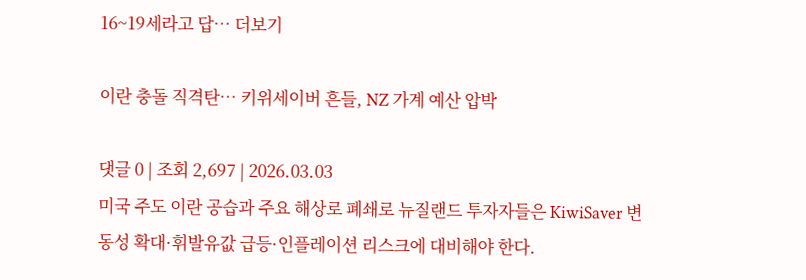16~19세라고 답… 더보기

이란 충돌 직격탄… 키위세이버 흔들, NZ 가계 예산 압박

댓글 0 | 조회 2,697 | 2026.03.03
미국 주도 이란 공습과 주요 해상로 폐쇄로 뉴질랜드 투자자들은 KiwiSaver 변동성 확대·휘발유값 급등·인플레이션 리스크에 대비해야 한다.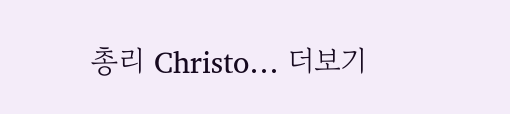총리 Christo… 더보기